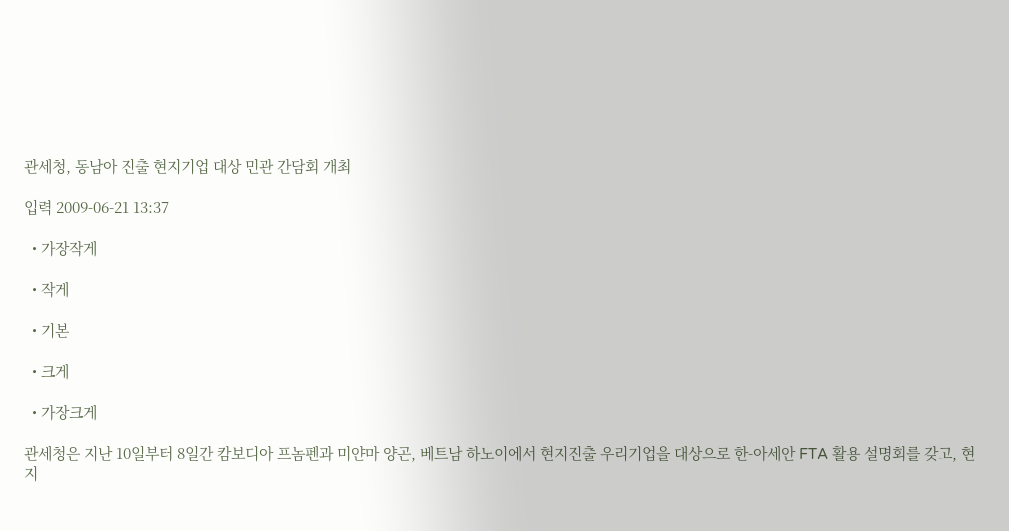관세청, 동남아 진출 현지기업 대상 민관 간담회 개최

입력 2009-06-21 13:37

  • 가장작게

  • 작게

  • 기본

  • 크게

  • 가장크게

관세청은 지난 10일부터 8일간 캄보디아 프놈펜과 미얀마 양곤, 베트남 하노이에서 현지진출 우리기업을 대상으로 한-아세안 FTA 활용 설명회를 갖고, 현지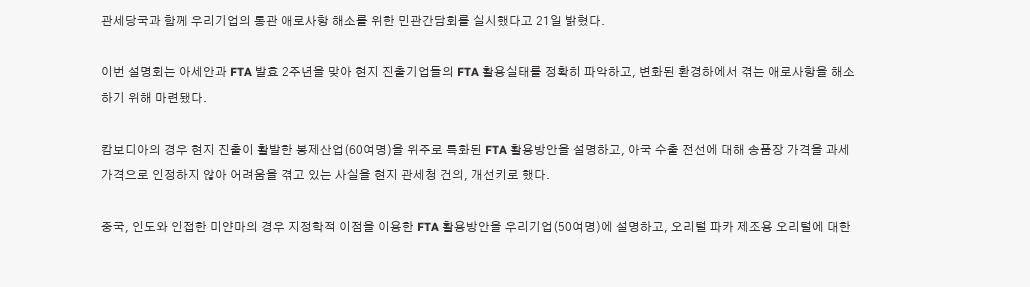관세당국과 함께 우리기업의 통관 애로사항 해소를 위한 민관간담회를 실시했다고 21일 밝혔다.

이번 설명회는 아세안과 FTA 발효 2주년을 맞아 현지 진출기업들의 FTA 활용실태를 정확히 파악하고, 변화된 환경하에서 겪는 애로사항을 해소하기 위해 마련됐다.

캄보디아의 경우 현지 진출이 활발한 봉제산업(60여명)을 위주로 특화된 FTA 활용방안을 설명하고, 아국 수출 전선에 대해 송품장 가격을 과세가격으로 인정하지 않아 어려움을 겪고 있는 사실을 현지 관세청 건의, 개선키로 했다.

중국, 인도와 인접한 미얀마의 경우 지정학적 이점을 이용한 FTA 활용방안을 우리기업(50여명)에 설명하고, 오리털 파카 제조용 오리털에 대한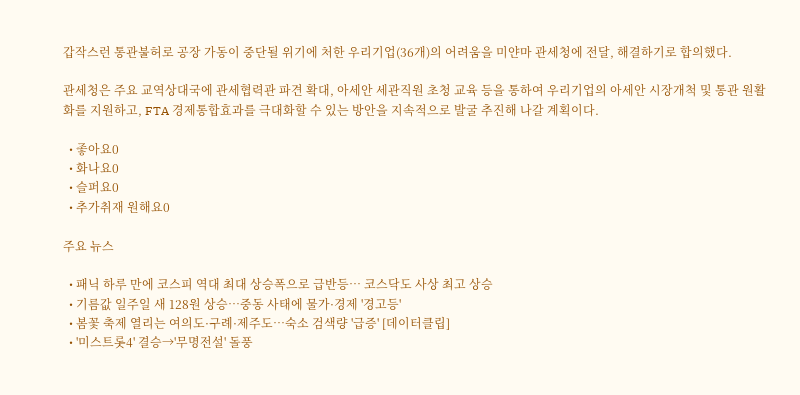갑작스런 통관불허로 공장 가동이 중단될 위기에 처한 우리기업(36개)의 어려움을 미얀마 관세청에 전달, 해결하기로 합의했다.

관세청은 주요 교역상대국에 관세협력관 파견 확대, 아세안 세관직원 초청 교육 등을 통하여 우리기업의 아세안 시장개척 및 통관 원활화를 지원하고, FTA 경제통합효과를 극대화할 수 있는 방안을 지속적으로 발굴 추진해 나갈 계획이다.

  • 좋아요0
  • 화나요0
  • 슬퍼요0
  • 추가취재 원해요0

주요 뉴스

  • 패닉 하루 만에 코스피 역대 최대 상승폭으로 급반등⋯ 코스닥도 사상 최고 상승
  • 기름값 일주일 새 128원 상승…중동 사태에 물가·경제 '경고등'
  • 봄꽃 축제 열리는 여의도·구례·제주도…숙소 검색량 '급증' [데이터클립]
  • '미스트롯4' 결승→'무명전설' 돌풍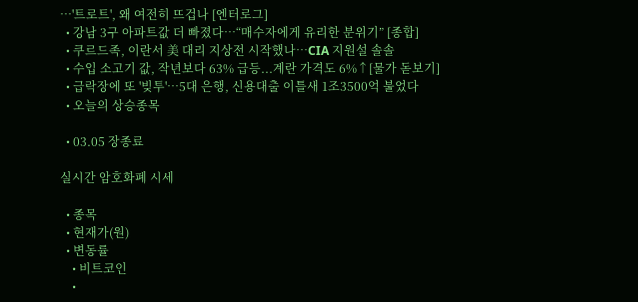⋯'트로트', 왜 여전히 뜨겁나 [엔터로그]
  • 강남 3구 아파트값 더 빠졌다⋯“매수자에게 유리한 분위기” [종합]
  • 쿠르드족, 이란서 美 대리 지상전 시작했나…CIA 지원설 솔솔
  • 수입 소고기 값, 작년보다 63% 급등...계란 가격도 6%↑[물가 돋보기]
  • 급락장에 또 '빚투'…5대 은행, 신용대출 이틀새 1조3500억 불었다
  • 오늘의 상승종목

  • 03.05 장종료

실시간 암호화폐 시세

  • 종목
  • 현재가(원)
  • 변동률
    • 비트코인
    •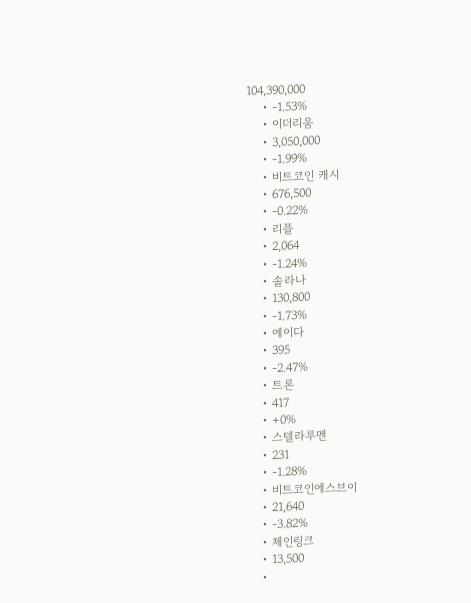104,390,000
    • -1.53%
    • 이더리움
    • 3,050,000
    • -1.99%
    • 비트코인 캐시
    • 676,500
    • -0.22%
    • 리플
    • 2,064
    • -1.24%
    • 솔라나
    • 130,800
    • -1.73%
    • 에이다
    • 395
    • -2.47%
    • 트론
    • 417
    • +0%
    • 스텔라루멘
    • 231
    • -1.28%
    • 비트코인에스브이
    • 21,640
    • -3.82%
    • 체인링크
    • 13,500
    •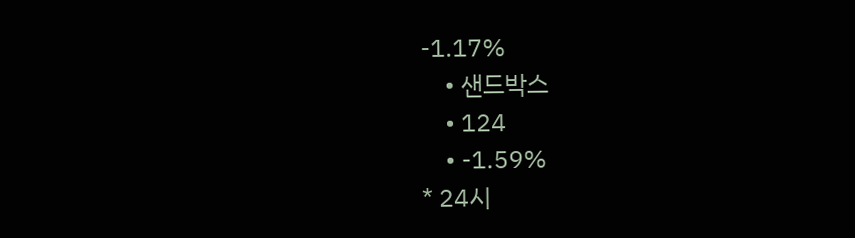-1.17%
    • 샌드박스
    • 124
    • -1.59%
* 24시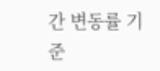간 변동률 기준